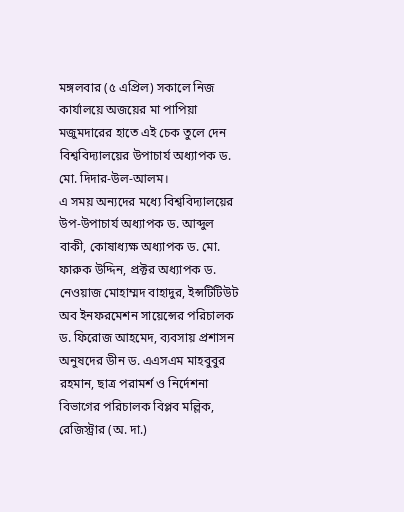মঙ্গলবার (৫ এপ্রিল) সকালে নিজ কার্যালয়ে অজয়ের মা পাপিয়া মজুমদারের হাতে এই চেক তুলে দেন বিশ্ববিদ্যালয়ের উপাচার্য অধ্যাপক ড. মো. দিদার-উল-আলম।
এ সময় অন্যদের মধ্যে বিশ্ববিদ্যালয়ের উপ-উপাচার্য অধ্যাপক ড. আব্দুল বাকী, কোষাধ্যক্ষ অধ্যাপক ড. মো. ফারুক উদ্দিন, প্রক্টর অধ্যাপক ড. নেওয়াজ মোহাম্মদ বাহাদুর, ইন্সটিটিউট অব ইনফরমেশন সায়েন্সের পরিচালক ড. ফিরোজ আহমেদ, ব্যবসায় প্রশাসন অনুষদের ডীন ড. এএসএম মাহবুবুর রহমান, ছাত্র পরামর্শ ও নির্দেশনা বিভাগের পরিচালক বিপ্লব মল্লিক, রেজিস্ট্রার (অ. দা.)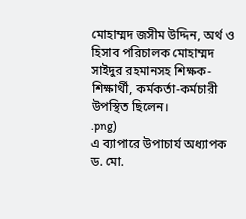মোহাম্মদ জসীম উদ্দিন, অর্থ ও হিসাব পরিচালক মোহাম্মদ সাইদুর রহমানসহ শিক্ষক-শিক্ষার্থী, কর্মকর্তা-কর্মচারী উপস্থিত ছিলেন।
.png)
এ ব্যাপারে উপাচার্য অধ্যাপক ড. মো.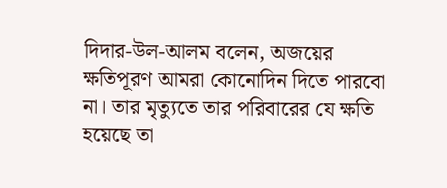দিদার-উল-আলম বলেন, অজয়ের ক্ষতিপূরণ আমরা কোনোদিন দিতে পারবো না। তার মৃত্যুতে তার পরিবারের যে ক্ষতি হয়েছে তা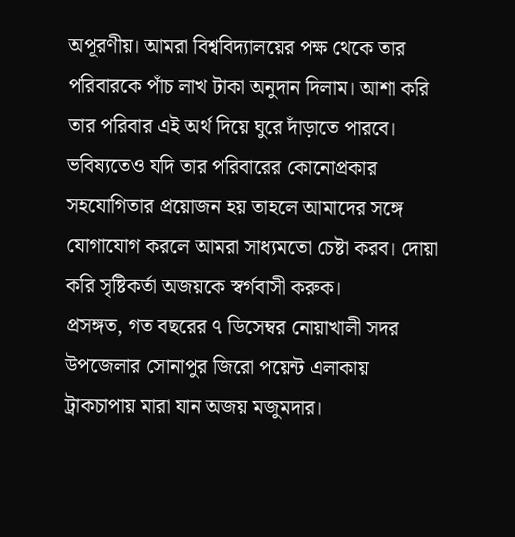অপূরণীয়। আমরা বিশ্ববিদ্যালয়ের পক্ষ থেকে তার পরিবারকে পাঁচ লাখ টাকা অনুদান দিলাম। আশা করি তার পরিবার এই অর্থ দিয়ে ঘুরে দাঁড়াতে পারবে। ভবিষ্যতেও যদি তার পরিবারের কোনোপ্রকার সহযোগিতার প্রয়োজন হয় তাহলে আমাদের সঙ্গে যোগাযোগ করলে আমরা সাধ্যমতো চেষ্টা করব। দোয়া করি সৃষ্টিকর্তা অজয়কে স্বর্গবাসী করুক।
প্রসঙ্গত, গত বছরের ৭ ডিসেম্বর নোয়াখালী সদর উপজেলার সোনাপুর জিরো পয়েন্ট এলাকায় ট্রাকচাপায় মারা যান অজয় মজুমদার।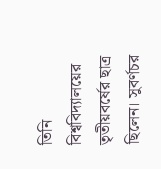তিনি বিশ্ববিদ্যালয়ের তৃতীয়বর্ষের ছাত্র ছিলেন। সুবর্ণচর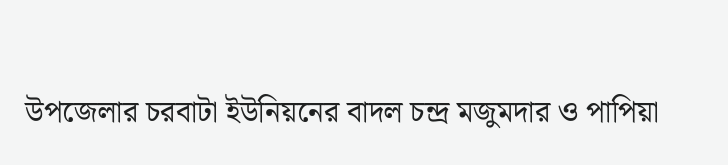উপজেলার চরবাটা ইউনিয়নের বাদল চন্দ্র মজুমদার ও পাপিয়া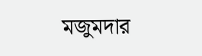মজুমদার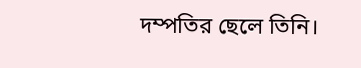দম্পতির ছেলে তিনি।